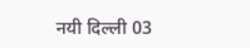नयी दिल्ली 03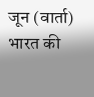जून (वार्ता) भारत की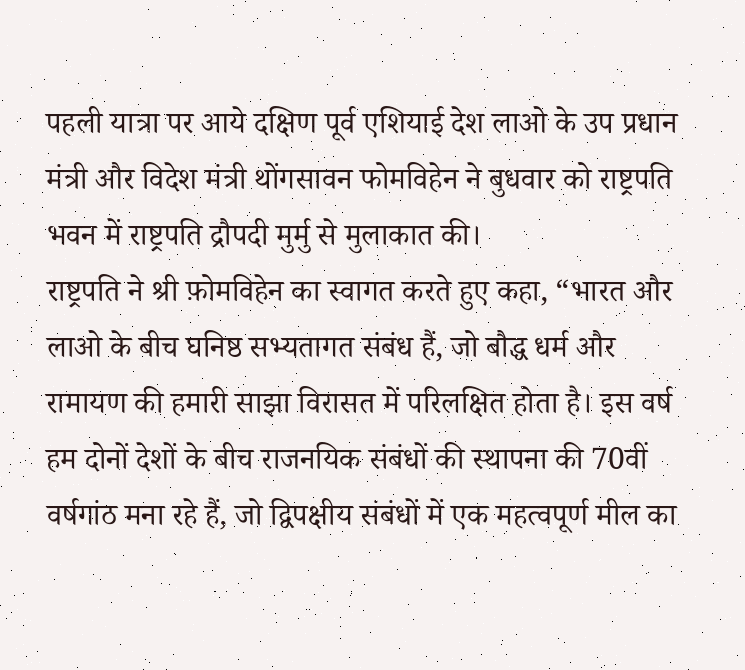पहली यात्रा पर आये दक्षिण पूर्व एशियाई देश लाओ के उप प्रधान मंत्री और विदेश मंत्री थोंगसावन फोमविहेन ने बुधवार को राष्ट्रपति भवन में राष्ट्रपति द्रौपदी मुर्मु से मुलाकात की।
राष्ट्रपति ने श्री फ़ोमविहेन का स्वागत करते हुए कहा, “भारत और लाओ के बीच घनिष्ठ सभ्यतागत संबंध हैं, जो बौद्ध धर्म और रामायण की हमारी साझा विरासत में परिलक्षित होता है। इस वर्ष हम दोनों देशों के बीच राजनयिक संबंधों की स्थापना की 70वीं वर्षगांठ मना रहे हैं, जो द्विपक्षीय संबंधों में एक महत्वपूर्ण मील का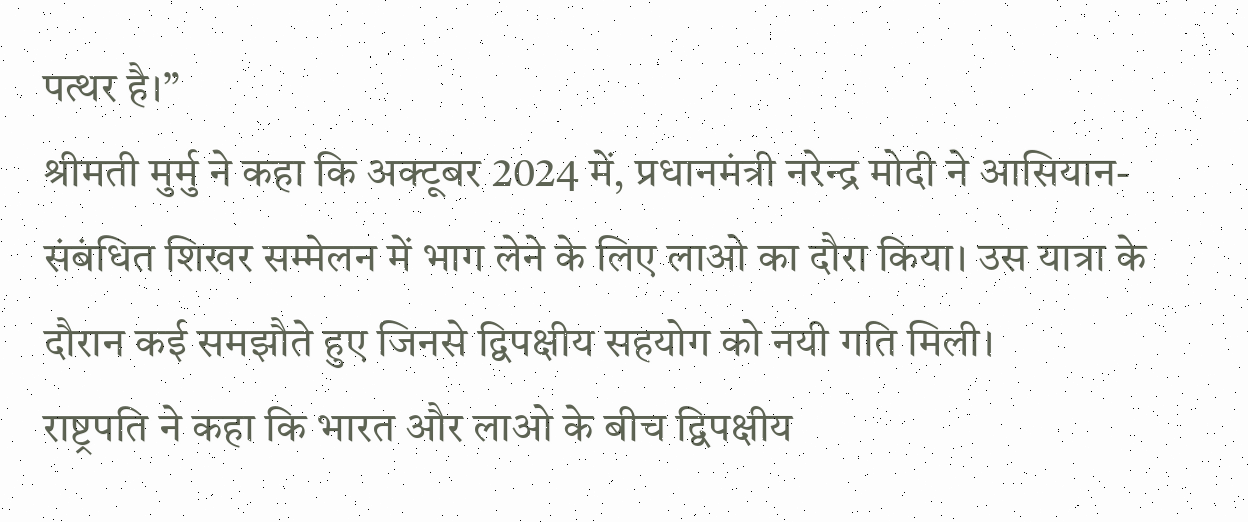पत्थर है।”
श्रीमती मुर्मु ने कहा कि अक्टूबर 2024 में, प्रधानमंत्री नरेन्द्र मोदी ने आसियान-संबंधित शिखर सम्मेलन में भाग लेने के लिए लाओ का दौरा किया। उस यात्रा के दौरान कई समझौते हुए जिनसे द्विपक्षीय सहयोग को नयी गति मिली।
राष्ट्रपति ने कहा कि भारत और लाओ के बीच द्विपक्षीय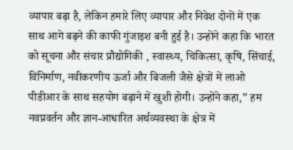व्यापार बढ़ा है, लेकिन हमारे लिए व्यापार और निवेश दोनों में एक साथ आगे बढ़ने की काफी गुंजाइश बनी हुई है। उन्होंने कहा कि भारत को सूचना और संचार प्रौद्योगिकी , स्वास्थ्य, चिकित्सा, कृषि, सिंचाई, विनिर्माण, नवीकरणीय ऊर्जा और बिजली जैसे क्षेत्रों में लाओ पीडीआर के साथ सहयोग बढ़ाने में खुशी होगी। उन्होंने कहा,” हम नवप्रवर्तन और ज्ञान-आधारित अर्थव्यवस्था के क्षेत्र में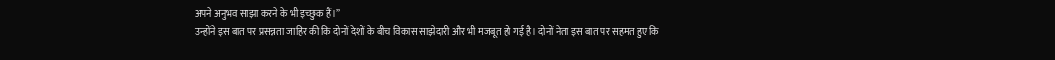अपने अनुभव साझा करने के भी इच्छुक हैं।”
उन्होंने इस बात पर प्रसन्नता जाहिर की कि दोनों देशों के बीच विकास साझेदारी और भी मजबूत हो गई है। दोनों नेता इस बात पर सहमत हुए कि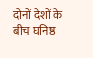दोनों देशों के बीच घनिष्ठ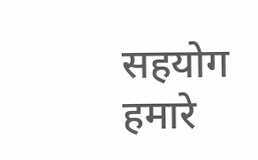सहयोग हमारे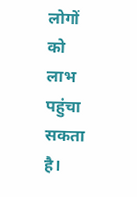लोगों को लाभ पहुंचा सकता है।